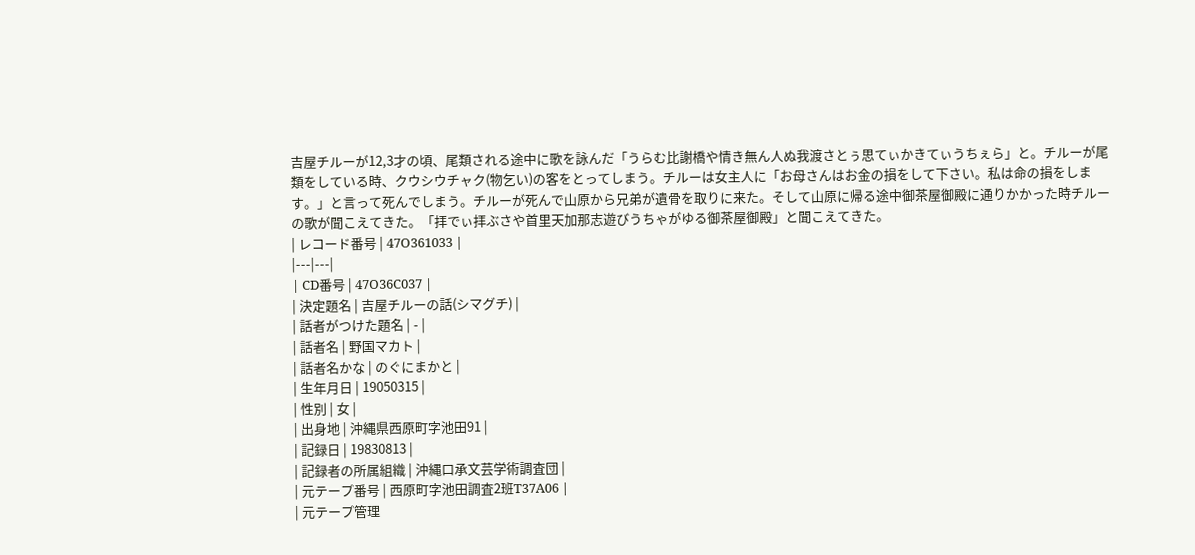吉屋チルーが12,3才の頃、尾類される途中に歌を詠んだ「うらむ比謝橋や情き無ん人ぬ我渡さとぅ思てぃかきてぃうちぇら」と。チルーが尾類をしている時、クウシウチャク(物乞い)の客をとってしまう。チルーは女主人に「お母さんはお金の損をして下さい。私は命の損をします。」と言って死んでしまう。チルーが死んで山原から兄弟が遺骨を取りに来た。そして山原に帰る途中御茶屋御殿に通りかかった時チルーの歌が聞こえてきた。「拝でぃ拝ぶさや首里天加那志遊びうちゃがゆる御茶屋御殿」と聞こえてきた。
| レコード番号 | 47O361033 |
|---|---|
| CD番号 | 47O36C037 |
| 決定題名 | 吉屋チルーの話(シマグチ) |
| 話者がつけた題名 | - |
| 話者名 | 野国マカト |
| 話者名かな | のぐにまかと |
| 生年月日 | 19050315 |
| 性別 | 女 |
| 出身地 | 沖縄県西原町字池田91 |
| 記録日 | 19830813 |
| 記録者の所属組織 | 沖縄口承文芸学術調査団 |
| 元テープ番号 | 西原町字池田調査2班T37A06 |
| 元テープ管理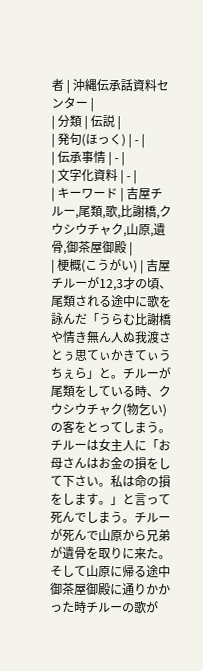者 | 沖縄伝承話資料センター |
| 分類 | 伝説 |
| 発句(ほっく) | - |
| 伝承事情 | - |
| 文字化資料 | - |
| キーワード | 吉屋チルー,尾類,歌,比謝橋,クウシウチャク,山原,遺骨,御茶屋御殿 |
| 梗概(こうがい) | 吉屋チルーが12,3才の頃、尾類される途中に歌を詠んだ「うらむ比謝橋や情き無ん人ぬ我渡さとぅ思てぃかきてぃうちぇら」と。チルーが尾類をしている時、クウシウチャク(物乞い)の客をとってしまう。チルーは女主人に「お母さんはお金の損をして下さい。私は命の損をします。」と言って死んでしまう。チルーが死んで山原から兄弟が遺骨を取りに来た。そして山原に帰る途中御茶屋御殿に通りかかった時チルーの歌が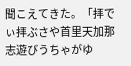聞こえてきた。「拝でぃ拝ぶさや首里天加那志遊びうちゃがゆ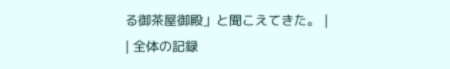る御茶屋御殿」と聞こえてきた。 |
| 全体の記録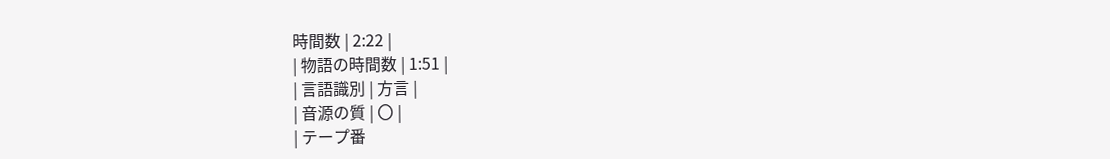時間数 | 2:22 |
| 物語の時間数 | 1:51 |
| 言語識別 | 方言 |
| 音源の質 | 〇 |
| テープ番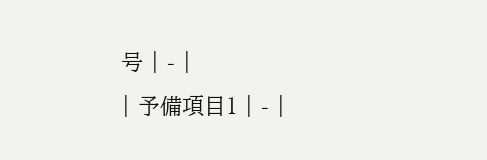号 | - |
| 予備項目1 | - |